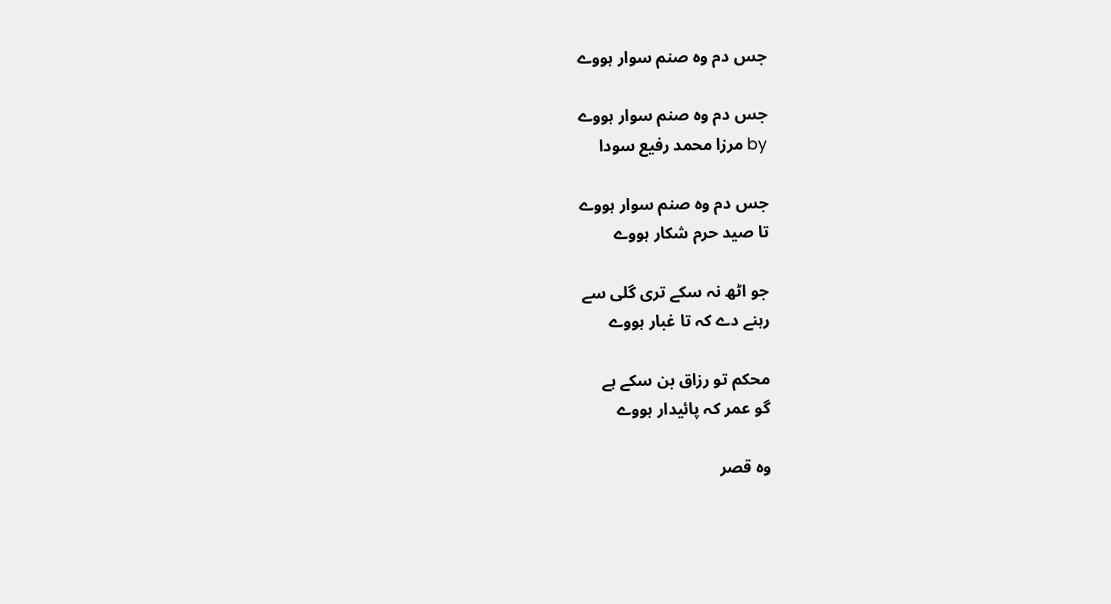جس دم وہ صنم سوار ہووے

جس دم وہ صنم سوار ہووے
by مرزا محمد رفیع سودا

جس دم وہ صنم سوار ہووے
تا صید حرم شکار ہووے

جو اٹھ نہ سکے تری گلی سے
رہنے دے کہ تا غبار ہووے

محکم تو رزاق بن سکے ہے
گو عمر کہ پائیدار ہووے

وہ قصر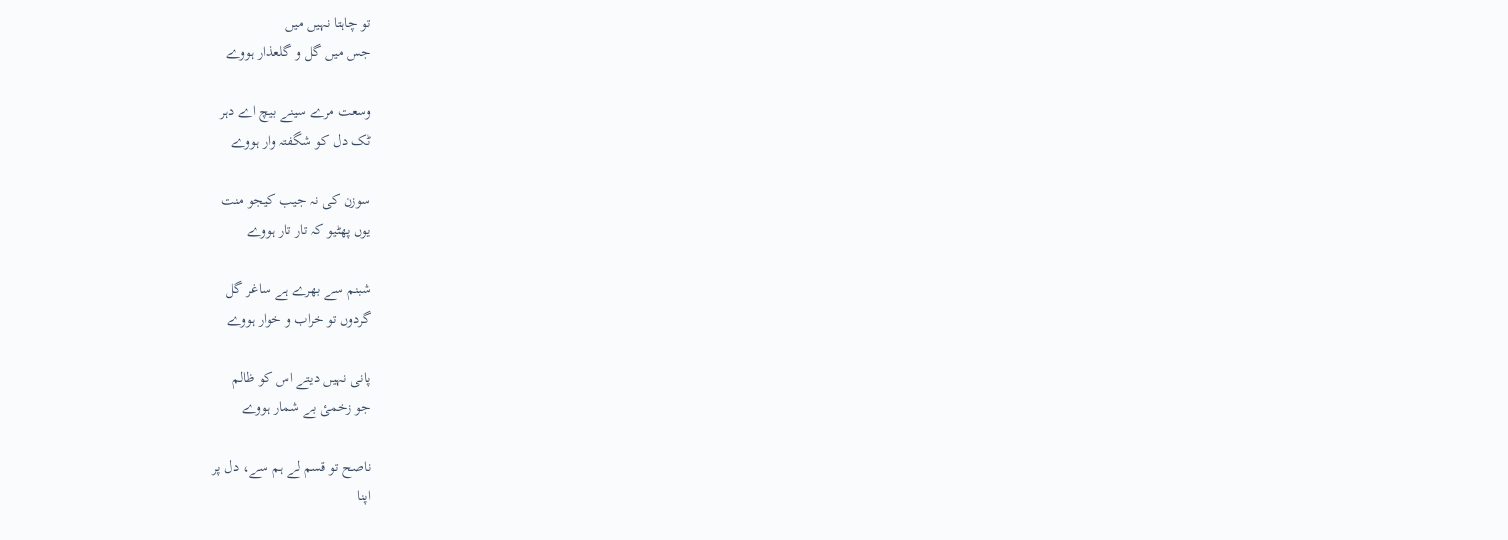تو چاہتا نہیں میں
جس میں گل و گلعذار ہووے

وسعت مرے سینے بیچ اے دہر
ٹک دل کو شگفتہ وار ہووے

سوزن کی نہ جیب کیجو منت
یوں پھٹیو کہ تار تار ہووے

شبنم سے بھرے ہے ساغر گل
گردوں تو خراب و خوار ہووے

پانی نہیں دیتے اس کو ظالم
جو زخمیٔ بے شمار ہووے

ناصح تو قسم لے ہم سے، دل پر
اپنا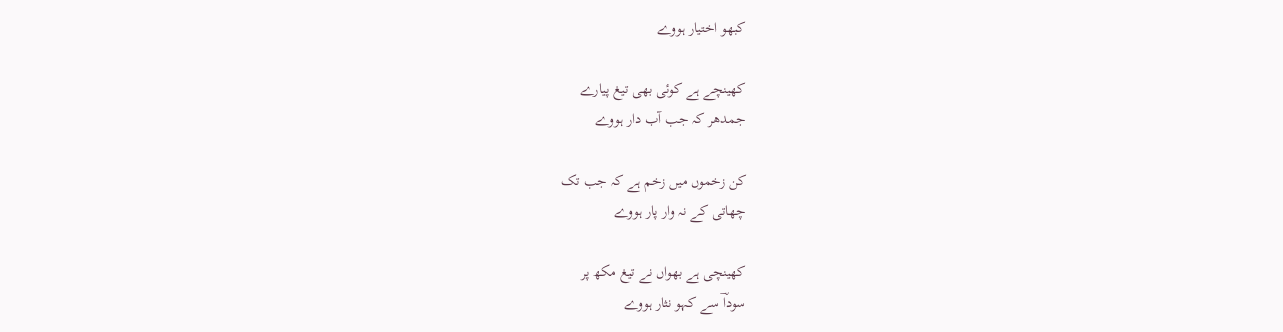کبھو اختیار ہووے

کھینچے ہے کوئی بھی تیغ پیارے
جمدھر کہ جب آب دار ہووے

کن زخموں میں زخم ہے کہ جب تک
چھاتی کے نہ وار پار ہووے

کھینچی ہے بھواں نے تیغ مکھ پر
سوداؔ سے کہو نثار ہووے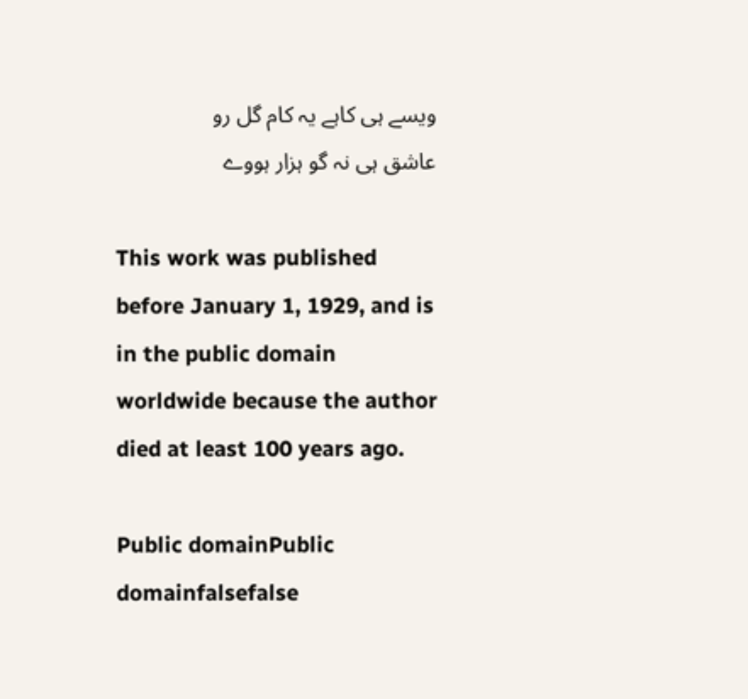ویسے ہی کاہے یہ کام گل رو
عاشق ہی نہ گو ہزار ہووے

This work was published before January 1, 1929, and is in the public domain worldwide because the author died at least 100 years ago.

Public domainPublic domainfalsefalse